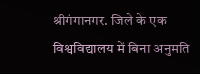श्रीगंगानगर. जिले के एक विश्वविद्यालय में बिना अनुमति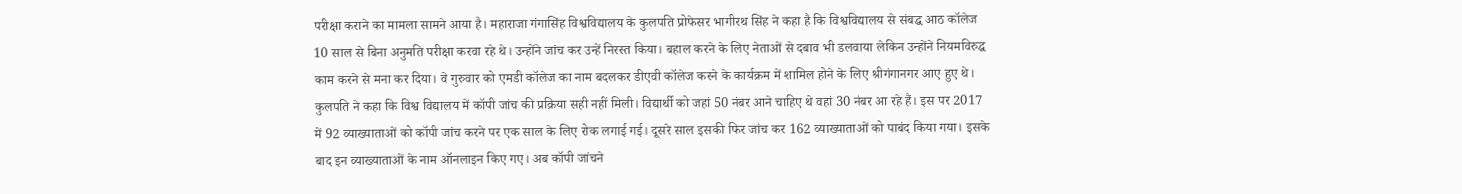परीक्षा कराने का मामला सामने आया है। महाराजा गंगासिंह विश्वविद्यालय के कुलपति प्रोफेसर भागीरथ सिंह ने कहा है कि विश्वविद्यालय से संबद्ध आठ कॉलेज 10 साल से बिना अनुमति परीक्षा करवा रहे थे। उन्होंने जांच कर उन्हें निरस्त किया। बहाल करने के लिए नेताओं से दबाव भी डलवाया लेकिन उन्होंने नियमविरुद्ध काम करने से मना कर दिया। वे गुरुवार को एमडी कॉलेज का नाम बदलकर डीएवी कॉलेज करने के कार्यक्रम में शामिल होने के लिए श्रीगंगानगर आए हुए थे। कुलपति ने कहा कि विश्व विद्यालय में कॉपी जांच की प्रक्रिया सही नहीं मिली। विद्यार्थी को जहां 50 नंबर आने चाहिए थे वहां 30 नंबर आ रहे हैं। इस पर 2017 में 92 व्याख्याताओं को कॉपी जांच करने पर एक साल के लिए रोक लगाई गई। दूसरे साल इसकी फिर जांच कर 162 व्याख्याताओं को पाबंद किया गया। इसके बाद इन व्याख्याताओं के नाम ऑनलाइन किए गए। अब कॉपी जांचने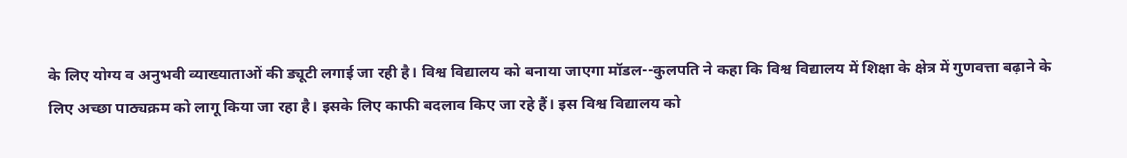के लिए योग्य व अनुभवी व्याख्याताओं की ड्यूटी लगाई जा रही है। विश्व विद्यालय को बनाया जाएगा मॉडल--कुलपति ने कहा कि विश्व विद्यालय में शिक्षा के क्षेत्र में गुणवत्ता बढ़ाने के लिए अच्छा पाठ्यक्रम को लागू किया जा रहा है। इसके लिए काफी बदलाव किए जा रहे हैं। इस विश्व विद्यालय को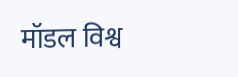मॉडल विश्व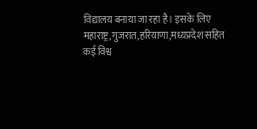विद्यालय बनाया जा रहा है। इसके लिए महाराष्ट्र,गुजरात,हरियाणा,मध्यप्रदेश सहित कई विश्व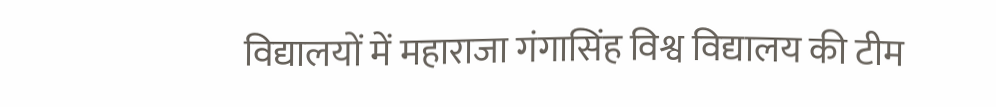विद्यालयों में महाराजा गंगासिंह विश्व विद्यालय की टीम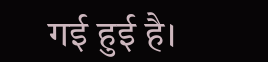गई हुई है।